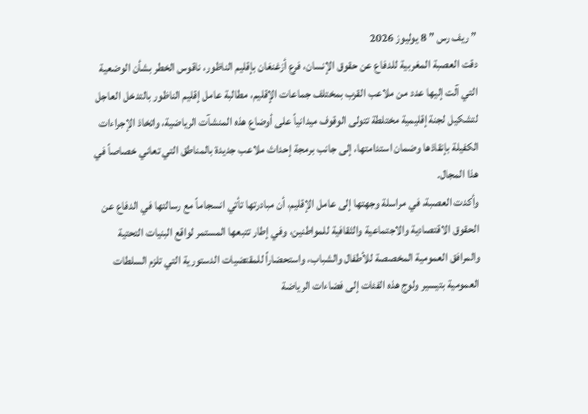” ريف رس ” 8 يوليوز 2026
دقت العصبة المغربية للدفاع عن حقوق الإنسان، فرع أزغنغان بإقليم الناظور، ناقوس الخطر بشأن الوضعية التي آلت إليها عدد من ملاعب القرب بمختلف جماعات الإقليم، مطالبة عامل إقليم الناظور بالتدخل العاجل لتشكيل لجنة إقليمية مختلطة تتولى الوقوف ميدانياً على أوضاع هذه المنشآت الرياضية، واتخاذ الإجراءات الكفيلة بإنقاذها وضمان استدامتها، إلى جانب برمجة إحداث ملاعب جديدة بالمناطق التي تعاني خصاصاً في هذا المجال.
وأكدت العصبة، في مراسلة وجهتها إلى عامل الإقليم، أن مبادرتها تأتي انسجاماً مع رسالتها في الدفاع عن الحقوق الاقتصادية والاجتماعية والثقافية للمواطنين، وفي إطار تتبعها المستمر لواقع البنيات التحتية والمرافق العمومية المخصصة للأطفال والشباب، واستحضاراً للمقتضيات الدستورية التي تلزم السلطات العمومية بتيسير ولوج هذه الفئات إلى فضاءات الرياضة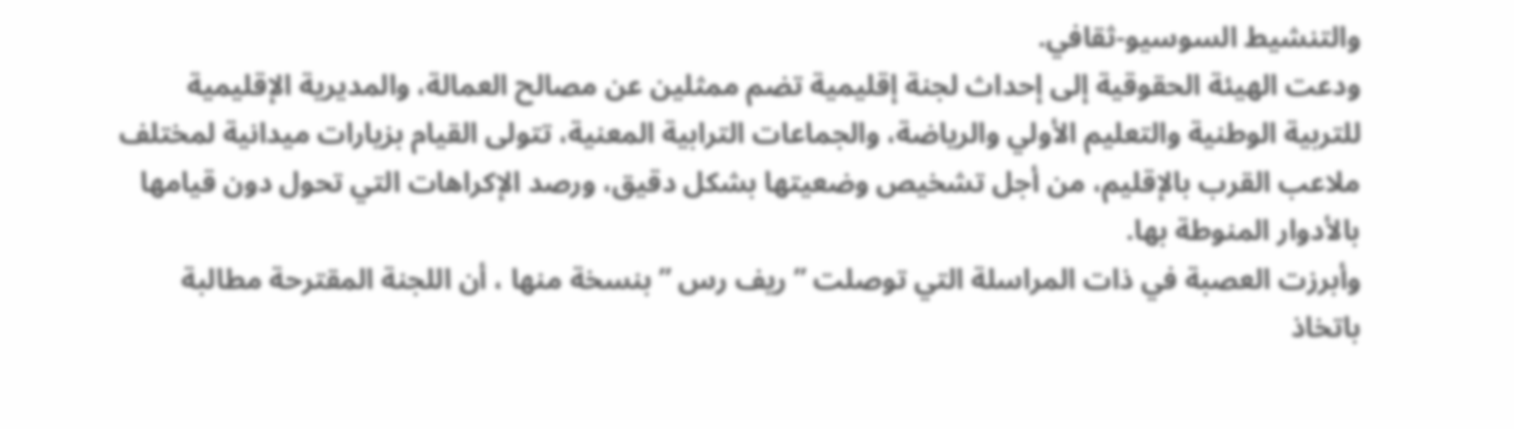والتنشيط السوسيو-ثقافي.
ودعت الهيئة الحقوقية إلى إحداث لجنة إقليمية تضم ممثلين عن مصالح العمالة، والمديرية الإقليمية للتربية الوطنية والتعليم الأولي والرياضة، والجماعات الترابية المعنية، تتولى القيام بزيارات ميدانية لمختلف ملاعب القرب بالإقليم، من أجل تشخيص وضعيتها بشكل دقيق، ورصد الإكراهات التي تحول دون قيامها بالأدوار المنوطة بها.
وأبرزت العصبة في ذات المراسلة التي توصلت ” ريف رس ” بنسخة منها ، أن اللجنة المقترحة مطالبة باتخاذ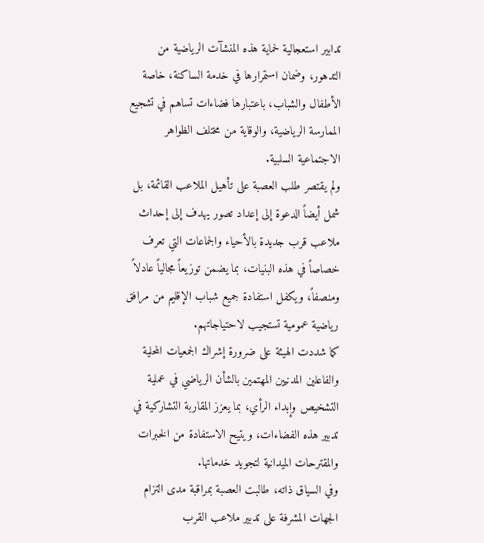تدابير استعجالية لحماية هذه المنشآت الرياضية من التدهور، وضمان استمرارها في خدمة الساكنة، خاصة الأطفال والشباب، باعتبارها فضاءات تساهم في تشجيع الممارسة الرياضية، والوقاية من مختلف الظواهر الاجتماعية السلبية.
ولم يقتصر طلب العصبة على تأهيل الملاعب القائمة، بل شمل أيضاً الدعوة إلى إعداد تصور يهدف إلى إحداث ملاعب قرب جديدة بالأحياء والجماعات التي تعرف خصاصاً في هذه البنيات، بما يضمن توزيعاً مجالياً عادلاً ومنصفاً، ويكفل استفادة جميع شباب الإقليم من مرافق رياضية عمومية تستجيب لاحتياجاتهم.
كما شددت الهيئة على ضرورة إشراك الجمعيات المحلية والفاعلين المدنيين المهتمين بالشأن الرياضي في عملية التشخيص وإبداء الرأي، بما يعزز المقاربة التشاركية في تدبير هذه الفضاءات، ويتيح الاستفادة من الخبرات والمقترحات الميدانية لتجويد خدماتها.
وفي السياق ذاته، طالبت العصبة بمراقبة مدى التزام الجهات المشرفة على تدبير ملاعب القرب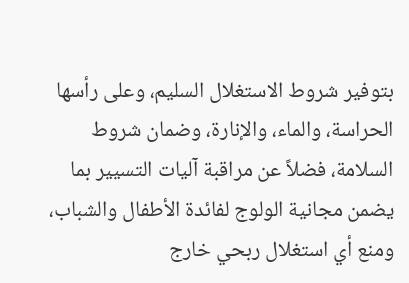بتوفير شروط الاستغلال السليم، وعلى رأسها الحراسة، والماء، والإنارة، وضمان شروط السلامة، فضلاً عن مراقبة آليات التسيير بما يضمن مجانية الولوج لفائدة الأطفال والشباب، ومنع أي استغلال ربحي خارج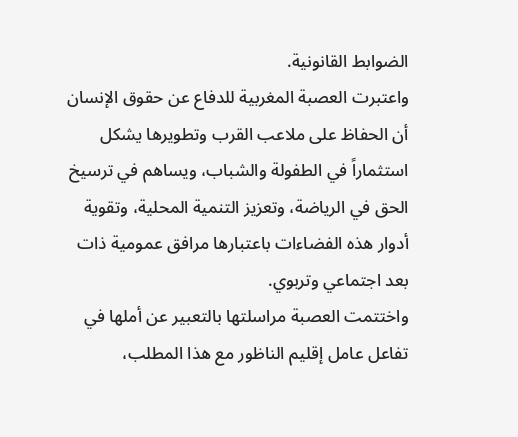الضوابط القانونية.
واعتبرت العصبة المغربية للدفاع عن حقوق الإنسان أن الحفاظ على ملاعب القرب وتطويرها يشكل استثماراً في الطفولة والشباب، ويساهم في ترسيخ الحق في الرياضة، وتعزيز التنمية المحلية، وتقوية أدوار هذه الفضاءات باعتبارها مرافق عمومية ذات بعد اجتماعي وتربوي.
واختتمت العصبة مراسلتها بالتعبير عن أملها في تفاعل عامل إقليم الناظور مع هذا المطلب،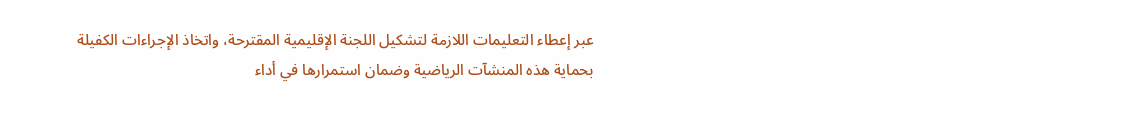عبر إعطاء التعليمات اللازمة لتشكيل اللجنة الإقليمية المقترحة، واتخاذ الإجراءات الكفيلة بحماية هذه المنشآت الرياضية وضمان استمرارها في أداء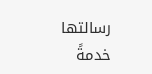رسالتها خدمةً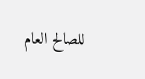للصالح العام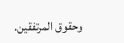وحقوق المرتفقين.